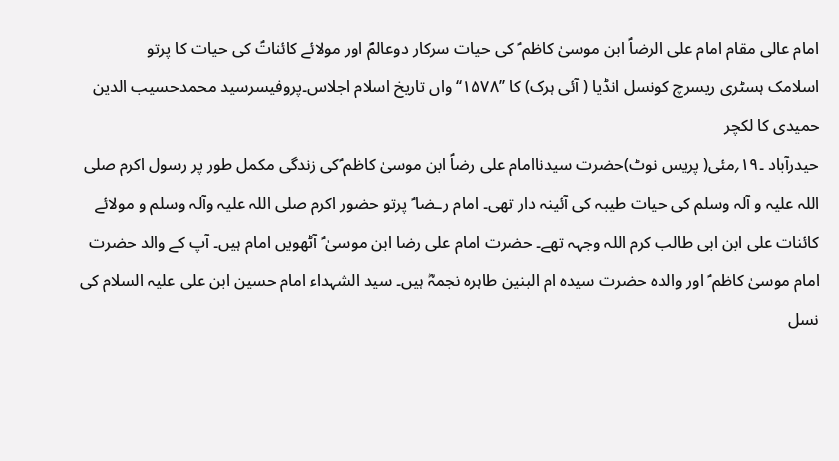امام عالی مقام امام علی الرضاؑ ابن موسیٰ کاظم ؑ کی حیات سرکار دوعالمؐ اور مولائے کائناتؑ کی حیات کا پرتو
اسلامک ہسٹری ریسرچ کونسل انڈیا ( آئی ہرک) کا ’’۱۵۷۸‘‘ واں تاریخ اسلام اجلاس۔پروفیسرسید محمدحسیب الدین حمیدی کا لکچر
حیدرآباد ۔۱۹؍مئی( پریس نوٹ)حضرت سیدناامام علی رضاؑ ابن موسیٰ کاظم ؑکی زندگی مکمل طور پر رسول اکرم صلی اللہ علیہ و آلہ وسلم کی حیات طیبہ کی آئینہ دار تھی۔ امام رـضا ؑ پرتو حضور اکرم صلی اللہ علیہ وآلہ وسلم و مولائے کائنات علی ابن ابی طالب کرم اللہ وجہہ تھے۔ حضرت امام علی رضا ابن موسیٰ ؑ آٹھویں امام ہیں۔ آپ کے والد حضرت امام موسیٰ کاظم ؑ اور والدہ حضرت سیدہ ام البنین طاہرہ نجمہؓ ہیں۔ سید الشہداء امام حسین ابن علی علیہ السلام کی نسل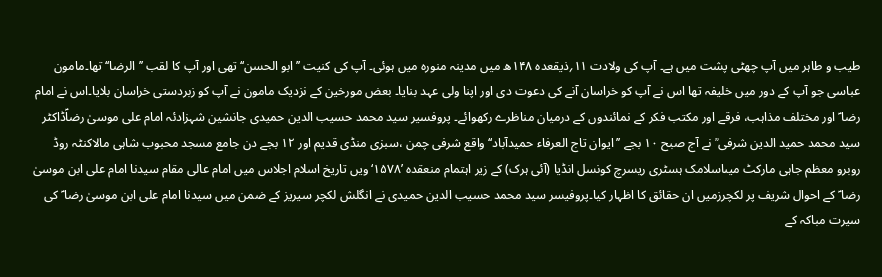طیب و طاہر میں آپ چھٹی پشت میں ہے۔ آپ کی ولادت ۱۱؍ذیقعدہ ۱۴۸ھ میں مدینہ منورہ میں ہوئی۔ آپ کی کنیت ’’ابو الحسن‘‘ تھی اور آپ کا لقب ’’الرضا‘‘ تھا۔مامون عباسی جو آپ کے دور میں خلیفہ تھا اس نے آپ کو خراسان آنے کی دعوت دی اور اپنا ولی عہد بنایا۔ بعض مورخین کے نزدیک مامون نے آپ کو زبردستی خراسان بلایا۔اس نے امام رضا ؑ اور مختلف مذاہب، فرقے اور مکتب فکر کے نمائندوں کے درمیان مناظرے رکھوائے۔ پروفسیر سید محمد حسیب الدین حمیدی جانشین شہزادئہ امام علی موسیٰ رضاؑڈاکٹر سید محمد حمید الدین شرفی ؒ نے آج صبح ۱۰ بجے ’’ایوان تاج العرفاء حمیدآباد‘‘ واقع شرفی چمن ،سبزی منڈی قدیم اور ۱۲ بجے دن جامع مسجد محبوب شاہی مالاکنٹہ روڈ روبرو معظم جاہی مارکٹ میںاسلامک ہسٹری ریسرچ کونسل انڈیا (آئی ہرک) کے زیر اہتمام منعقدہ ’۱۵۷۸‘ویں تاریخ اسلام اجلاس میں امام عالی مقام سیدنا امام علی ابن موسیٰ رضا ؑ کے احوال شریف پر لکچرزمیں ان حقائق کا اظہار کیا۔پروفیسر سید محمد حسیب الدین حمیدی نے انگلش لکچر سیریز کے ضمن میں سیدنا امام علی ابن موسیٰ رضا ؑ کی سیرت مباکہ کے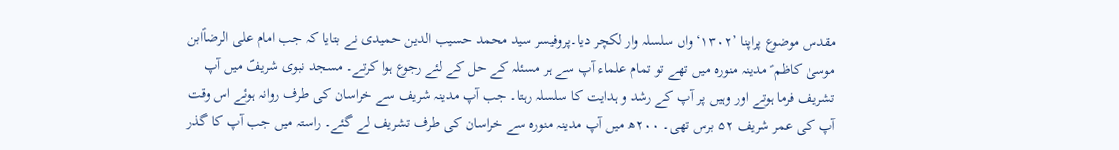مقدس موضوع پراپنا ’۱۳۰۲‘ واں سلسلہ وار لکچر دیا۔پروفیسر سید محمد حسیب الدین حمیدی نے بتایا کہ جب امام علی الرضاؑابن موسیٰ کاظم ؑ مدینہ منورہ میں تھے تو تمام علماء آپ سے ہر مسئلہ کے حل کے لئے رجوع ہوا کرتے۔ مسجد نبوی شریفؐ میں آپ تشریف فرما ہوتے اور وہیں پر آپ کے رشد و ہدایت کا سلسلہ رہتا۔ جب آپ مدینہ شریف سے خراسان کی طرف روانہ ہوئے اس وقت آپ کی عمر شریف ۵۲ برس تھی۔ ۲۰۰ھ میں آپ مدینہ منورہ سے خراسان کی طرف تشریف لے گئے۔ راستہ میں جب آپ کا گذر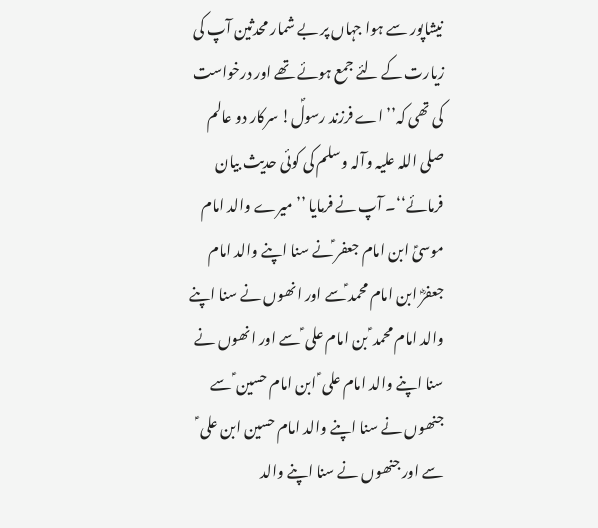نیشاپور سے ہوا جہاں پر بے شمار محدثین آپ کی زیارت کے لئے جمع ہوئے تھے اور درخواست کی تھی کہ’’ اے فرزند رسولؐ! سرکار دو عالم صلی اللہ علیہ وآلہ وسلم کی کوئی حدیث بیان فرمائے‘‘۔ آپ نے فرمایا ’’میرے والد امام موسیؑ ابن امام جعفر ؑنے سنا اپنے والد امام جعفرؓ ابن امام محمد ؑسے اور انھوں نے سنا اپنے والد امام محمد ؑ بن امام علی ؑ سے اور انھوں نے سنا اپنے والد امام علی ؑ ابن امام حسین ؑ سے جنھوں نے سنا اپنے والد امام حسین ابن علی ؑ سے اور جنھوں نے سنا اپنے والد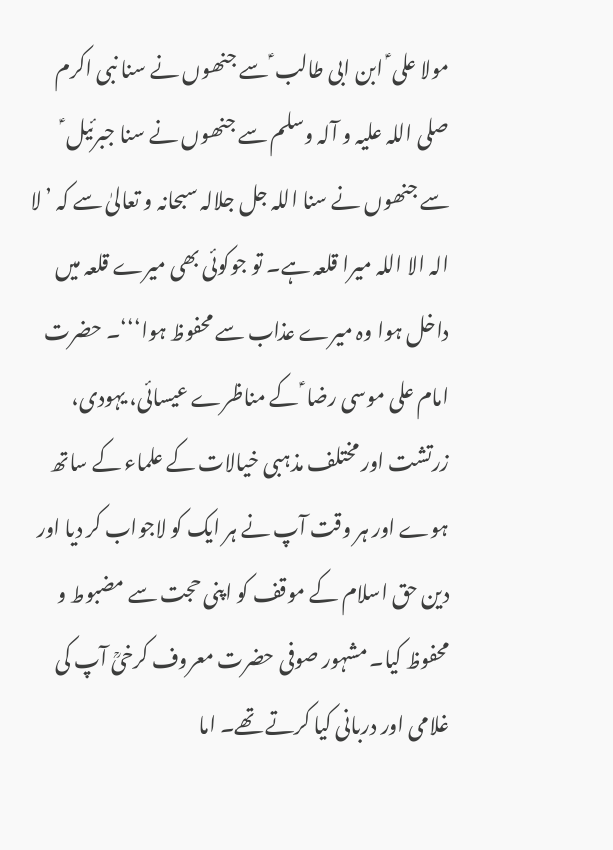مولا علی ؑ ابن ابی طالب ؑ سے جنھوں نے سنا نبی اکرم صلی اللہ علیہ و آلہ وسلم سے جنھوں نے سنا جبرئیل ؑ سے جنھوں نے سنا اللہ جل جلالہ سبحانہ و تعالیٰ سے کہ ’لا الہ الا اللہ میرا قلعہ ہے۔ تو جوکوئی بھی میرے قلعہ میں داخل ہوا وہ میرے عذاب سے محفوظ ہوا‘‘‘۔ حضرت امام علی موسی رضا ؑ کے مناظرے عیسائی، یہودی، زرتشت اور مختلف مذہبی خیالات کے علماء کے ساتھ ہوے اور ہر وقت آپ نے ہر ایک کو لاجواب کر دیا اور دین حق اسلام کے موقف کو اپنی حجت سے مضبوط و محفوظ کیا۔ مشہور صوفی حضرت معروف کرخیؒ آپ کی غلامی اور دربانی کیا کرتے تھے۔ اما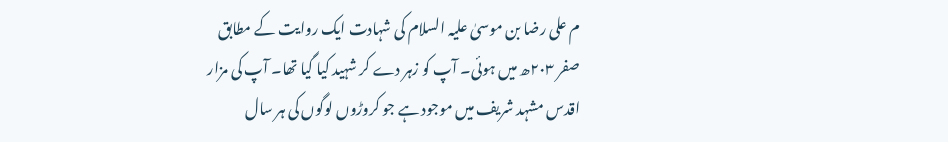م علی رضا بن موسیٰ علیہ السلام کی شہادت ایک روایت کے مطابق صفر ۲۰۳ھ میں ہوئی۔ آپ کو زہر دے کر شہید کیا گیا تھا۔ آپ کی مزار اقدس مشہد شریف میں موجود ہے جو کروڑوں لوگوں کی ہر سال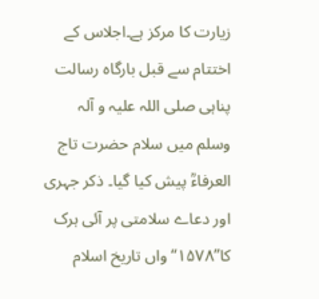زیارت کا مرکز ہے۔اجلاس کے اختتام سے قبل بارگاہ رسالت پناہی صلی اللہ علیہ و آلہ وسلم میں سلام حضرت تاج العرفاءؒ پیش کیا گیا۔ ذکر جہری اور دعاے سلامتی پر آئی ہرک کا’’۱۵۷۸‘‘ واں تاریخ اسلام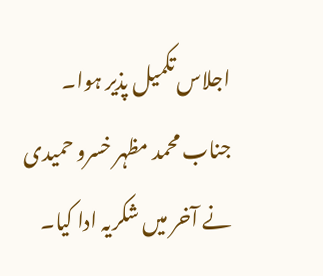اجلاس تکمیل پذیر ہوا۔ جناب محمد مظہر خسرو حمیدی نے آخر میں شکریہ ادا کیا۔